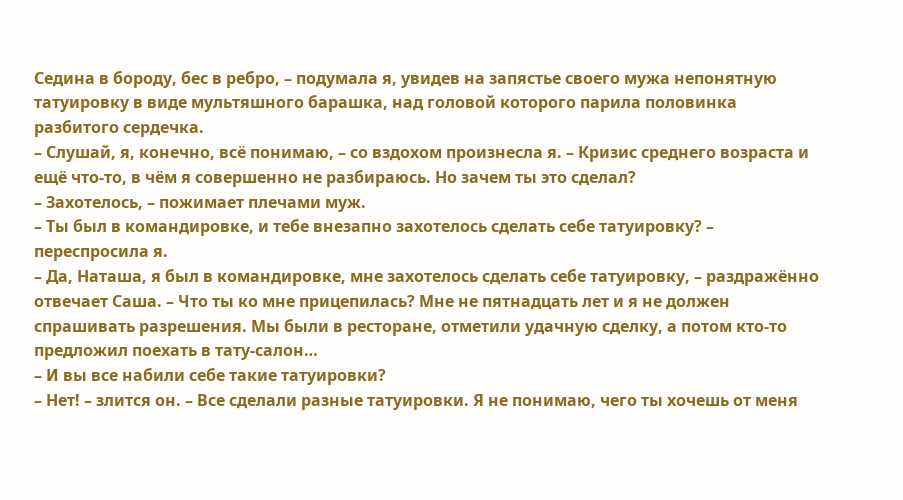Седина в бороду, бес в ребро, – подумала я, увидев на запястье своего мужа непонятную татуировку в виде мультяшного барашка, над головой которого парила половинка разбитого сердечка.
– Слушай, я, конечно, всё понимаю, – со вздохом произнесла я. – Кризис среднего возраста и ещё что-то, в чём я совершенно не разбираюсь. Но зачем ты это сделал?
– Захотелось, – пожимает плечами муж.
– Ты был в командировке, и тебе внезапно захотелось сделать себе татуировку? – переспросила я.
– Да, Наташа, я был в командировке, мне захотелось сделать себе татуировку, – раздражённо отвечает Саша. – Что ты ко мне прицепилась? Мне не пятнадцать лет и я не должен спрашивать разрешения. Мы были в ресторане, отметили удачную сделку, а потом кто-то предложил поехать в тату-салон…
– И вы все набили себе такие татуировки?
– Нет! – злится он. – Все сделали разные татуировки. Я не понимаю, чего ты хочешь от меня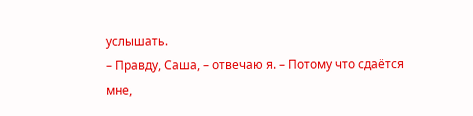услышать.
– Правду, Саша, – отвечаю я. – Потому что сдаётся мне,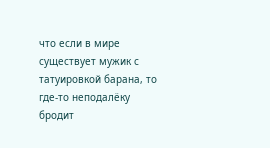что если в мире существует мужик с татуировкой барана, то где-то неподалёку бродит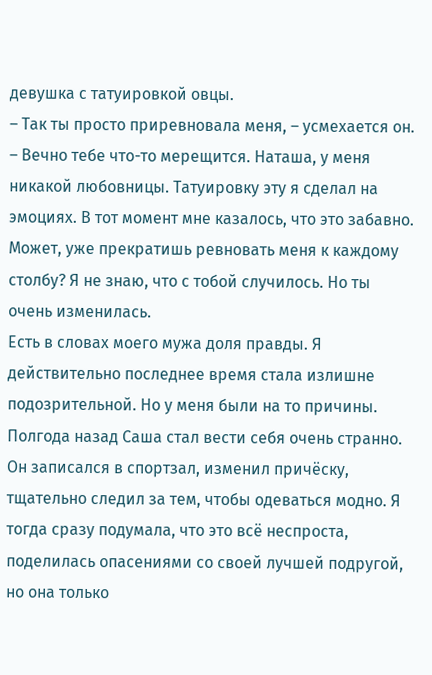девушка с татуировкой овцы.
– Так ты просто приревновала меня, – усмехается он. – Вечно тебе что-то мерещится. Наташа, у меня никакой любовницы. Татуировку эту я сделал на эмоциях. В тот момент мне казалось, что это забавно. Может, уже прекратишь ревновать меня к каждому столбу? Я не знаю, что с тобой случилось. Но ты очень изменилась.
Есть в словах моего мужа доля правды. Я действительно последнее время стала излишне подозрительной. Но у меня были на то причины. Полгода назад Саша стал вести себя очень странно. Он записался в спортзал, изменил причёску, тщательно следил за тем, чтобы одеваться модно. Я тогда сразу подумала, что это всё неспроста, поделилась опасениями со своей лучшей подругой, но она только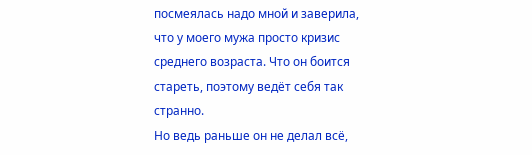посмеялась надо мной и заверила, что у моего мужа просто кризис среднего возраста. Что он боится стареть, поэтому ведёт себя так странно.
Но ведь раньше он не делал всё,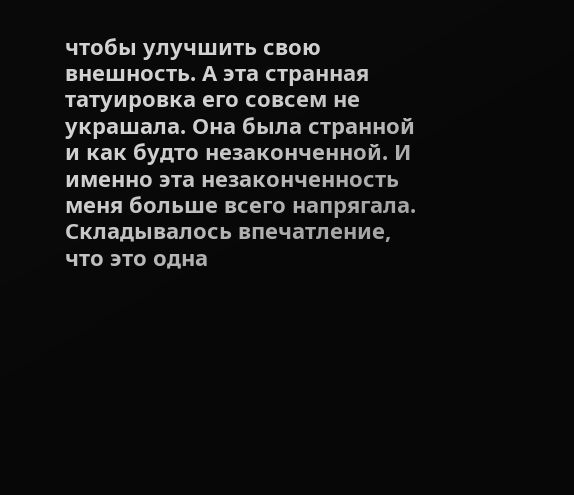чтобы улучшить свою внешность. А эта странная татуировка его совсем не украшала. Она была странной и как будто незаконченной. И именно эта незаконченность меня больше всего напрягала. Складывалось впечатление, что это одна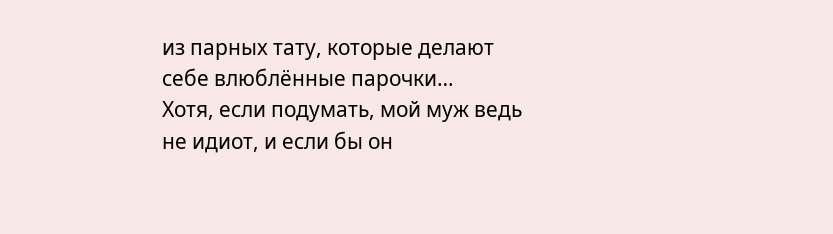из парных тату, которые делают себе влюблённые парочки…
Хотя, если подумать, мой муж ведь не идиот, и если бы он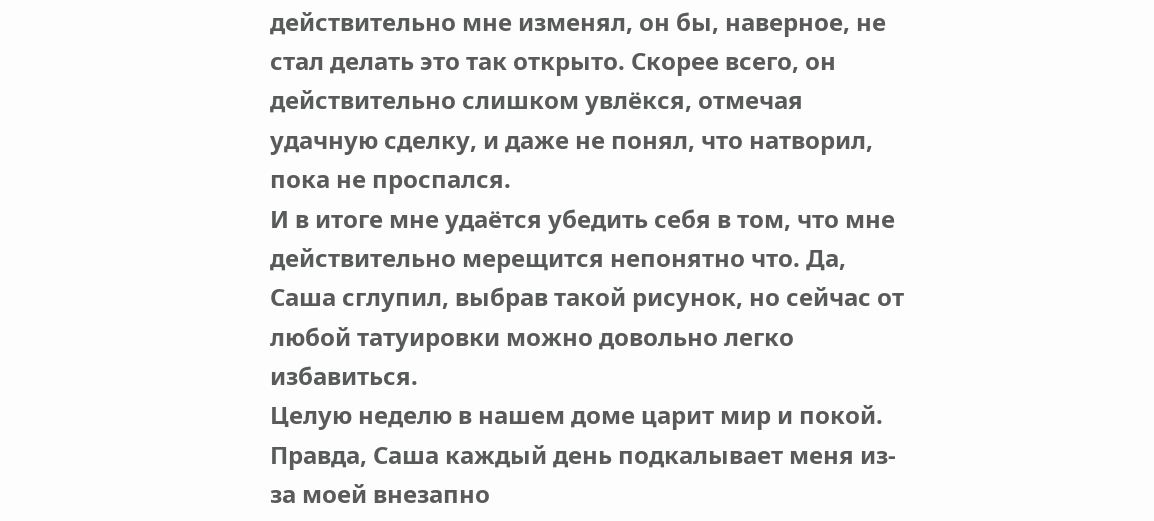действительно мне изменял, он бы, наверное, не стал делать это так открыто. Скорее всего, он действительно слишком увлёкся, отмечая удачную сделку, и даже не понял, что натворил, пока не проспался.
И в итоге мне удаётся убедить себя в том, что мне действительно мерещится непонятно что. Да, Саша сглупил, выбрав такой рисунок, но сейчас от любой татуировки можно довольно легко избавиться.
Целую неделю в нашем доме царит мир и покой. Правда, Саша каждый день подкалывает меня из-за моей внезапно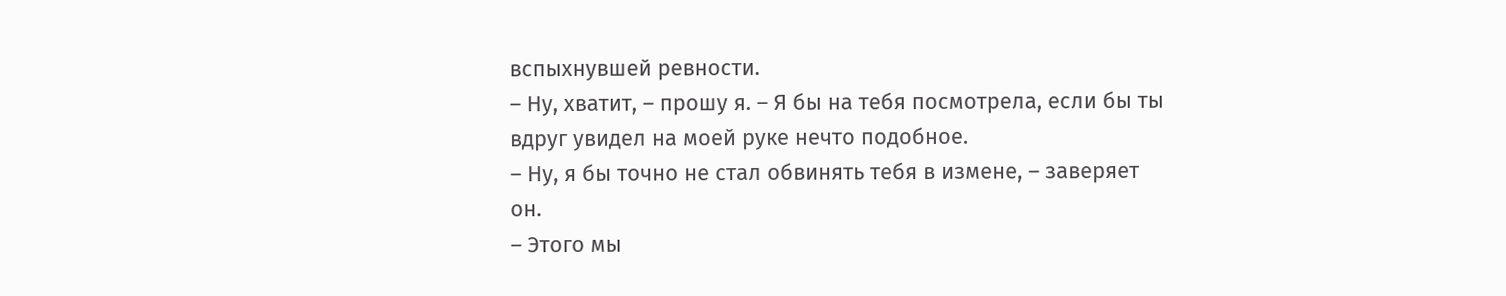вспыхнувшей ревности.
– Ну, хватит, – прошу я. – Я бы на тебя посмотрела, если бы ты вдруг увидел на моей руке нечто подобное.
– Ну, я бы точно не стал обвинять тебя в измене, – заверяет он.
– Этого мы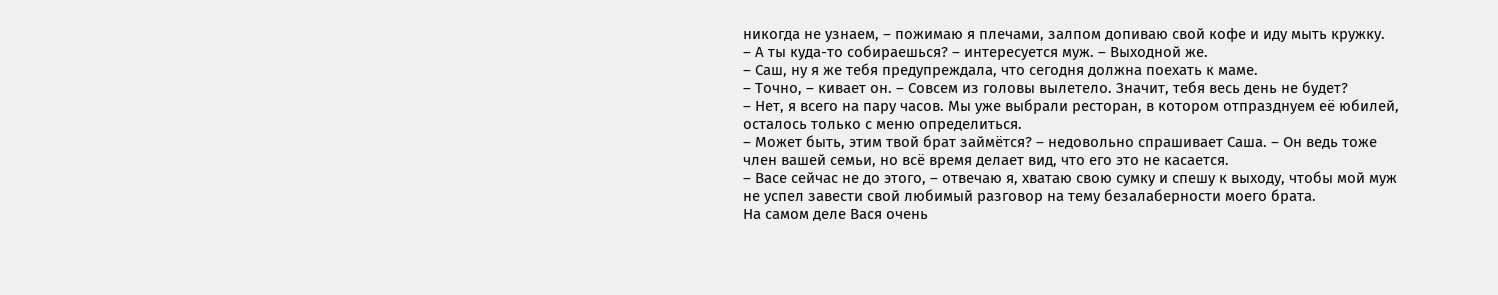никогда не узнаем, – пожимаю я плечами, залпом допиваю свой кофе и иду мыть кружку.
– А ты куда-то собираешься? – интересуется муж. – Выходной же.
– Саш, ну я же тебя предупреждала, что сегодня должна поехать к маме.
– Точно, – кивает он. – Совсем из головы вылетело. Значит, тебя весь день не будет?
– Нет, я всего на пару часов. Мы уже выбрали ресторан, в котором отпразднуем её юбилей, осталось только с меню определиться.
– Может быть, этим твой брат займётся? – недовольно спрашивает Саша. – Он ведь тоже член вашей семьи, но всё время делает вид, что его это не касается.
– Васе сейчас не до этого, – отвечаю я, хватаю свою сумку и спешу к выходу, чтобы мой муж не успел завести свой любимый разговор на тему безалаберности моего брата.
На самом деле Вася очень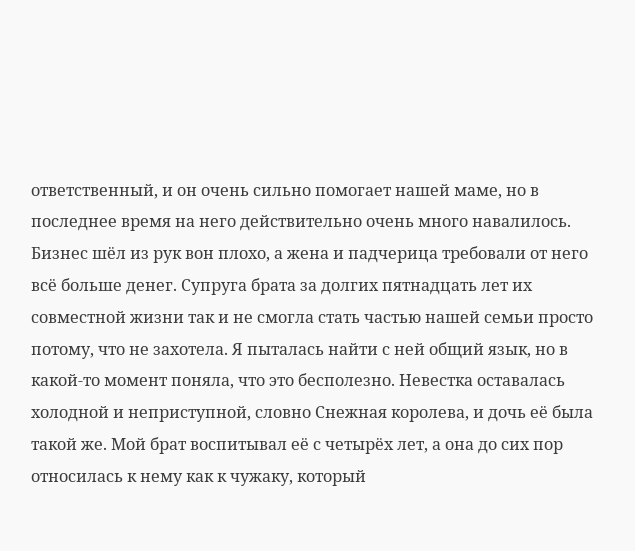ответственный, и он очень сильно помогает нашей маме, но в последнее время на него действительно очень много навалилось. Бизнес шёл из рук вон плохо, а жена и падчерица требовали от него всё больше денег. Супруга брата за долгих пятнадцать лет их совместной жизни так и не смогла стать частью нашей семьи просто потому, что не захотела. Я пыталась найти с ней общий язык, но в какой-то момент поняла, что это бесполезно. Невестка оставалась холодной и неприступной, словно Снежная королева, и дочь её была такой же. Мой брат воспитывал её с четырёх лет, а она до сих пор относилась к нему как к чужаку, который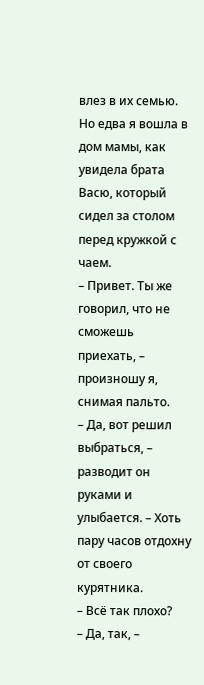влез в их семью.
Но едва я вошла в дом мамы, как увидела брата Васю, который сидел за столом перед кружкой с чаем.
– Привет. Ты же говорил, что не сможешь приехать, – произношу я, снимая пальто.
– Да, вот решил выбраться, – разводит он руками и улыбается. – Хоть пару часов отдохну от своего курятника.
– Всё так плохо?
– Да, так, –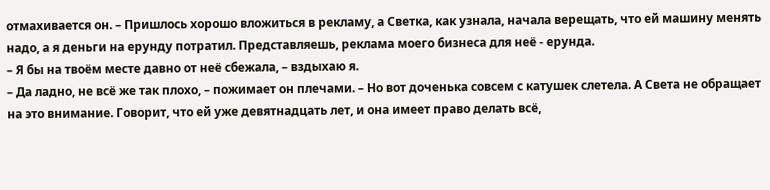отмахивается он. – Пришлось хорошо вложиться в рекламу, а Светка, как узнала, начала верещать, что ей машину менять надо, а я деньги на ерунду потратил. Представляешь, реклама моего бизнеса для неё - ерунда.
– Я бы на твоём месте давно от неё сбежала, – вздыхаю я.
– Да ладно, не всё же так плохо, – пожимает он плечами. – Но вот доченька совсем с катушек слетела. А Света не обращает на это внимание. Говорит, что ей уже девятнадцать лет, и она имеет право делать всё,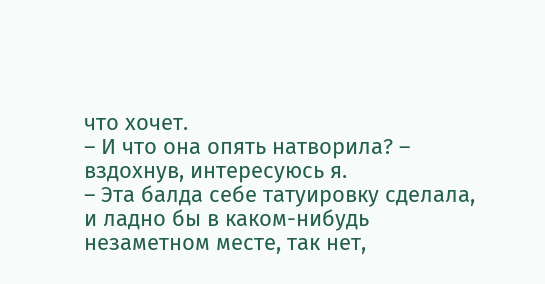что хочет.
– И что она опять натворила? – вздохнув, интересуюсь я.
– Эта балда себе татуировку сделала, и ладно бы в каком-нибудь незаметном месте, так нет,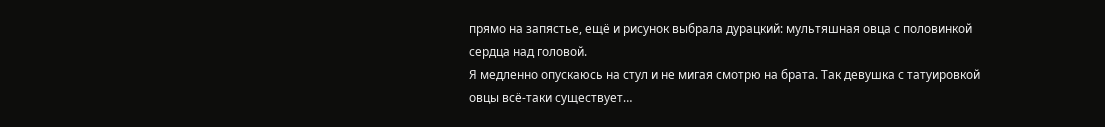прямо на запястье, ещё и рисунок выбрала дурацкий: мультяшная овца с половинкой сердца над головой.
Я медленно опускаюсь на стул и не мигая смотрю на брата. Так девушка с татуировкой овцы всё-таки существует…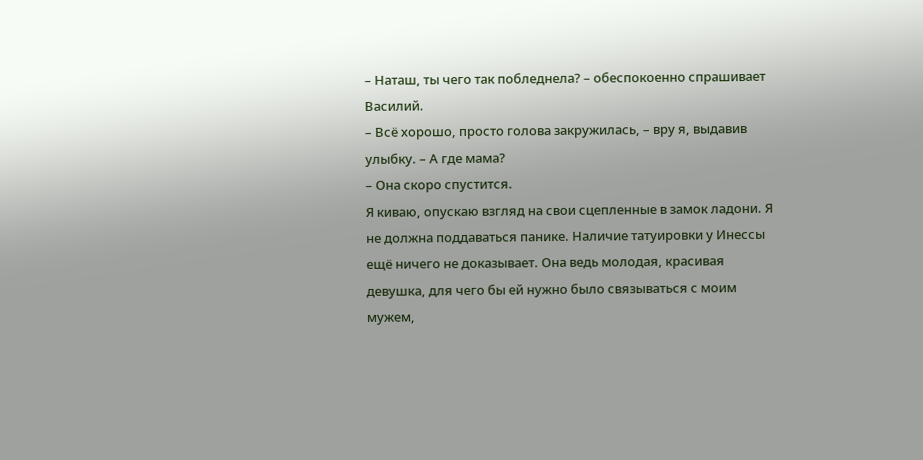– Наташ, ты чего так побледнела? – обеспокоенно спрашивает Василий.
– Всё хорошо, просто голова закружилась, – вру я, выдавив улыбку. – А где мама?
– Она скоро спустится.
Я киваю, опускаю взгляд на свои сцепленные в замок ладони. Я не должна поддаваться панике. Наличие татуировки у Инессы ещё ничего не доказывает. Она ведь молодая, красивая девушка, для чего бы ей нужно было связываться с моим мужем,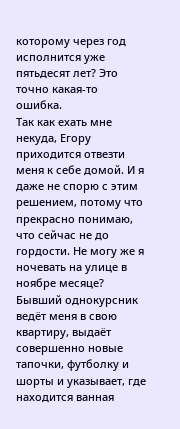которому через год исполнится уже пятьдесят лет? Это точно какая-то ошибка.
Так как ехать мне некуда, Егору приходится отвезти меня к себе домой. И я даже не спорю с этим решением, потому что прекрасно понимаю, что сейчас не до гордости. Не могу же я ночевать на улице в ноябре месяце?
Бывший однокурсник ведёт меня в свою квартиру, выдаёт совершенно новые тапочки, футболку и шорты и указывает, где находится ванная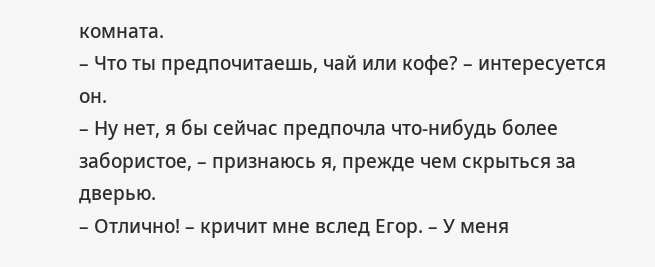комната.
– Что ты предпочитаешь, чай или кофе? – интересуется он.
– Ну нет, я бы сейчас предпочла что-нибудь более забористое, – признаюсь я, прежде чем скрыться за дверью.
– Отлично! – кричит мне вслед Егор. – У меня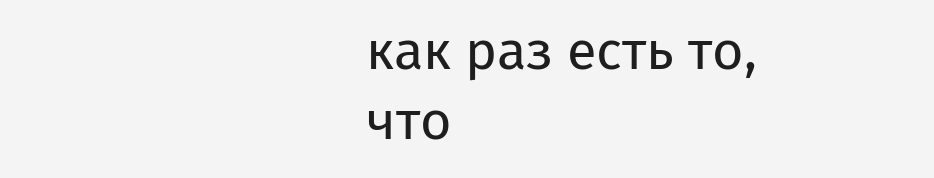как раз есть то, что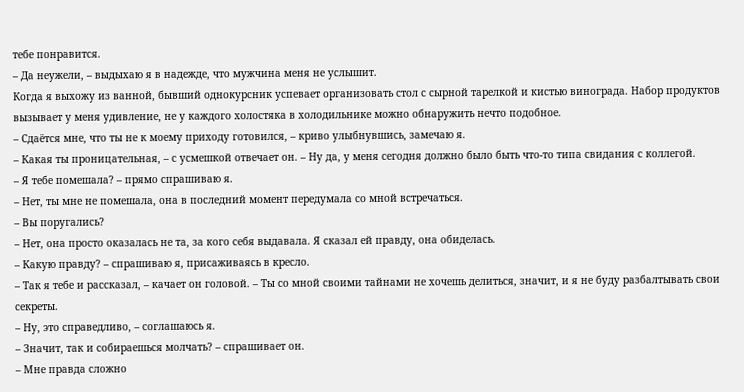тебе понравится.
– Да неужели, – выдыхаю я в надежде, что мужчина меня не услышит.
Когда я выхожу из ванной, бывший однокурсник успевает организовать стол с сырной тарелкой и кистью винограда. Набор продуктов вызывает у меня удивление, не у каждого холостяка в холодильнике можно обнаружить нечто подобное.
– Сдаётся мне, что ты не к моему приходу готовился, – криво улыбнувшись, замечаю я.
– Какая ты проницательная, – с усмешкой отвечает он. – Ну да, у меня сегодня должно было быть что-то типа свидания с коллегой.
– Я тебе помешала? – прямо спрашиваю я.
– Нет, ты мне не помешала, она в последний момент передумала со мной встречаться.
– Вы поругались?
– Нет, она просто оказалась не та, за кого себя выдавала. Я сказал ей правду, она обиделась.
– Какую правду? – спрашиваю я, присаживаясь в кресло.
– Так я тебе и рассказал, – качает он головой. – Ты со мной своими тайнами не хочешь делиться, значит, и я не буду разбалтывать свои секреты.
– Ну, это справедливо, – соглашаюсь я.
– Значит, так и собираешься молчать? – спрашивает он.
– Мне правда сложно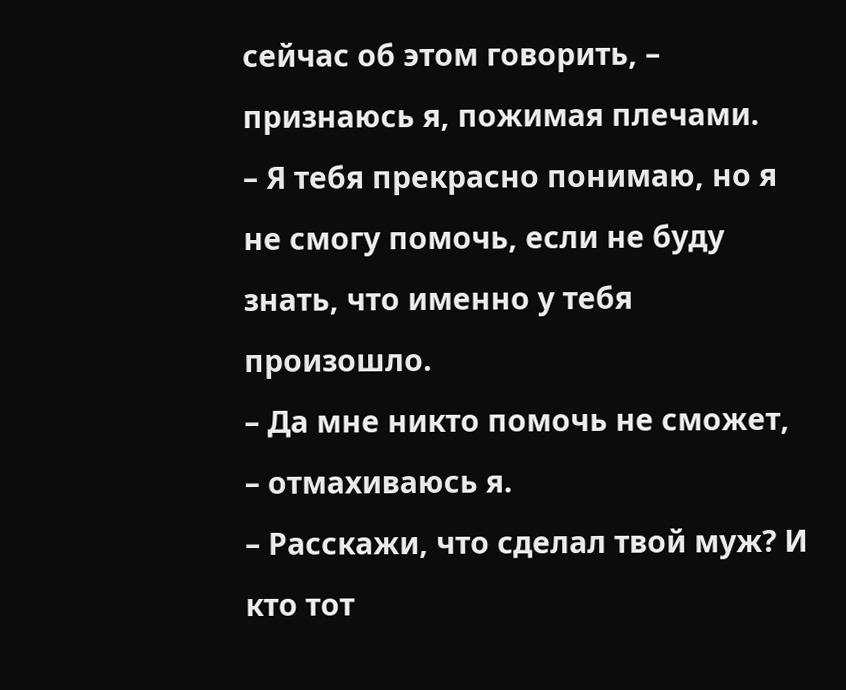сейчас об этом говорить, – признаюсь я, пожимая плечами.
– Я тебя прекрасно понимаю, но я не смогу помочь, если не буду знать, что именно у тебя произошло.
– Да мне никто помочь не сможет, – отмахиваюсь я.
– Расскажи, что сделал твой муж? И кто тот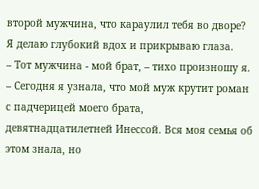второй мужчина, что караулил тебя во дворе?
Я делаю глубокий вдох и прикрываю глаза.
– Тот мужчина - мой брат, – тихо произношу я. – Сегодня я узнала, что мой муж крутит роман с падчерицей моего брата, девятнадцатилетней Инессой. Вся моя семья об этом знала, но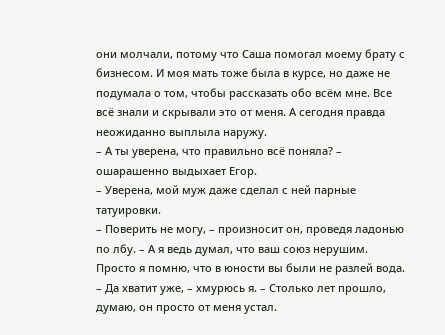они молчали, потому что Саша помогал моему брату с бизнесом. И моя мать тоже была в курсе, но даже не подумала о том, чтобы рассказать обо всём мне. Все всё знали и скрывали это от меня. А сегодня правда неожиданно выплыла наружу.
– А ты уверена, что правильно всё поняла? – ошарашенно выдыхает Егор.
– Уверена, мой муж даже сделал с ней парные татуировки.
– Поверить не могу, – произносит он, проведя ладонью по лбу. – А я ведь думал, что ваш союз нерушим. Просто я помню, что в юности вы были не разлей вода.
– Да хватит уже, – хмурюсь я. – Столько лет прошло, думаю, он просто от меня устал.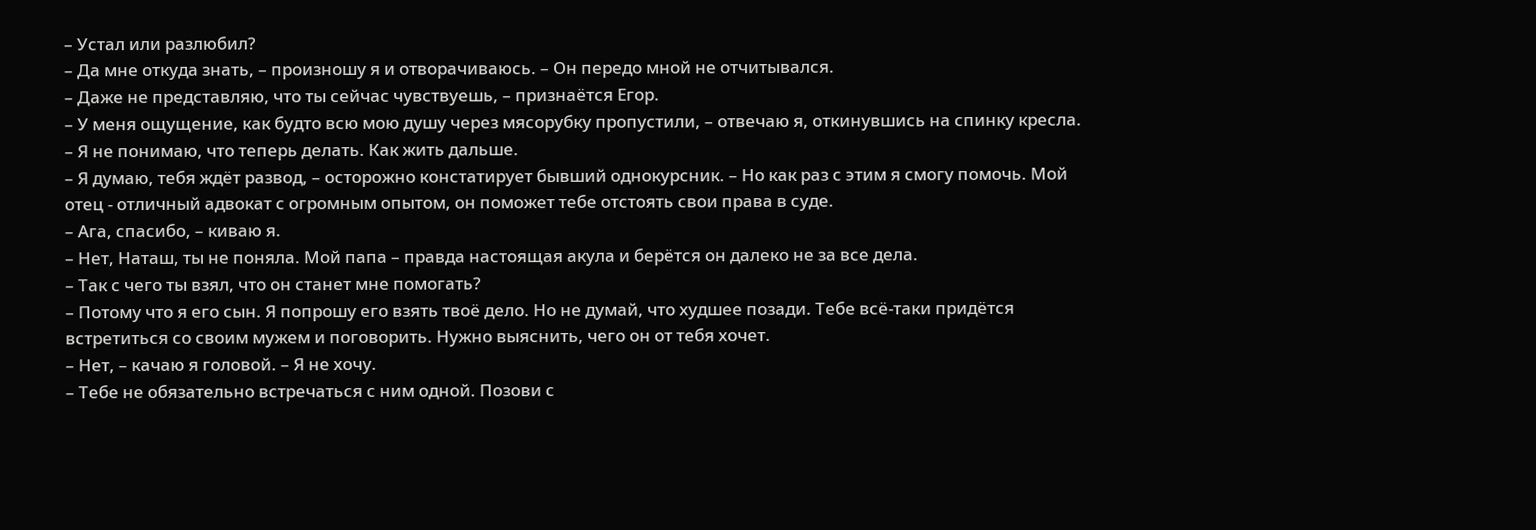– Устал или разлюбил?
– Да мне откуда знать, – произношу я и отворачиваюсь. – Он передо мной не отчитывался.
– Даже не представляю, что ты сейчас чувствуешь, – признаётся Егор.
– У меня ощущение, как будто всю мою душу через мясорубку пропустили, – отвечаю я, откинувшись на спинку кресла. – Я не понимаю, что теперь делать. Как жить дальше.
– Я думаю, тебя ждёт развод, – осторожно констатирует бывший однокурсник. – Но как раз с этим я смогу помочь. Мой отец - отличный адвокат с огромным опытом, он поможет тебе отстоять свои права в суде.
– Ага, спасибо, – киваю я.
– Нет, Наташ, ты не поняла. Мой папа – правда настоящая акула и берётся он далеко не за все дела.
– Так с чего ты взял, что он станет мне помогать?
– Потому что я его сын. Я попрошу его взять твоё дело. Но не думай, что худшее позади. Тебе всё-таки придётся встретиться со своим мужем и поговорить. Нужно выяснить, чего он от тебя хочет.
– Нет, – качаю я головой. – Я не хочу.
– Тебе не обязательно встречаться с ним одной. Позови с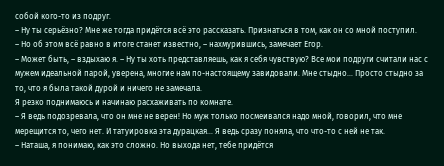собой кого-то из подруг.
– Ну ты серьёзно? Мне же тогда придётся всё это рассказать. Признаться в том, как он со мной поступил.
– Но об этом всё равно в итоге станет известно, – нахмурившись, замечает Егор.
– Может быть, – вздыхаю я. – Ну ты хоть представляешь, как я себя чувствую? Все мои подруги считали нас с мужем идеальной парой, уверена, многие нам по-настоящему завидовали. Мне стыдно… Просто стыдно за то, что я была такой дурой и ничего не замечала.
Я резко поднимаюсь и начинаю расхаживать по комнате.
– Я ведь подозревала, что он мне не верен! Но муж только посмеивался надо мной, говорил, что мне мерещится то, чего нет. И татуировка эта дурацкая… Я ведь сразу поняла, что что-то с ней не так.
– Наташа, я понимаю, как это сложно. Но выхода нет, тебе придётся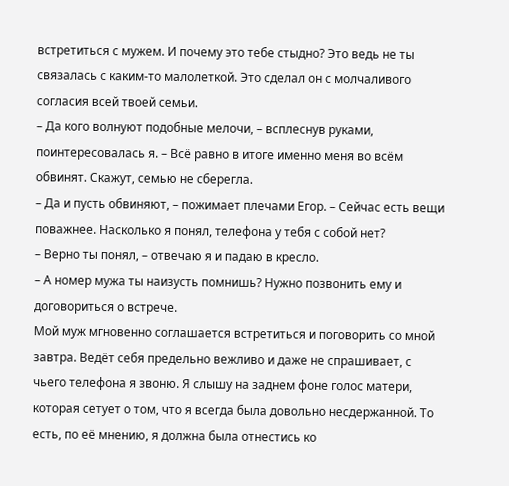встретиться с мужем. И почему это тебе стыдно? Это ведь не ты связалась с каким-то малолеткой. Это сделал он с молчаливого согласия всей твоей семьи.
– Да кого волнуют подобные мелочи, – всплеснув руками, поинтересовалась я. – Всё равно в итоге именно меня во всём обвинят. Скажут, семью не сберегла.
– Да и пусть обвиняют, – пожимает плечами Егор. – Сейчас есть вещи поважнее. Насколько я понял, телефона у тебя с собой нет?
– Верно ты понял, – отвечаю я и падаю в кресло.
– А номер мужа ты наизусть помнишь? Нужно позвонить ему и договориться о встрече.
Мой муж мгновенно соглашается встретиться и поговорить со мной завтра. Ведёт себя предельно вежливо и даже не спрашивает, с чьего телефона я звоню. Я слышу на заднем фоне голос матери, которая сетует о том, что я всегда была довольно несдержанной. То есть, по её мнению, я должна была отнестись ко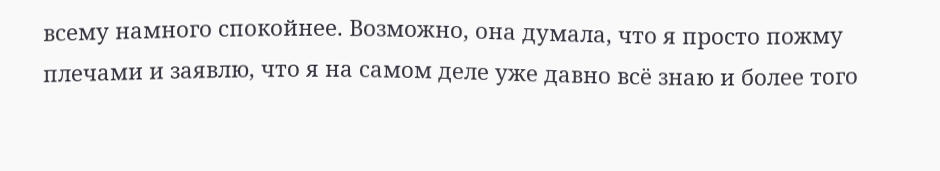всему намного спокойнее. Возможно, она думала, что я просто пожму плечами и заявлю, что я на самом деле уже давно всё знаю и более того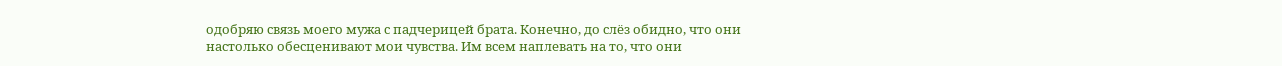одобряю связь моего мужа с падчерицей брата. Конечно, до слёз обидно, что они настолько обесценивают мои чувства. Им всем наплевать на то, что они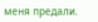меня предали.